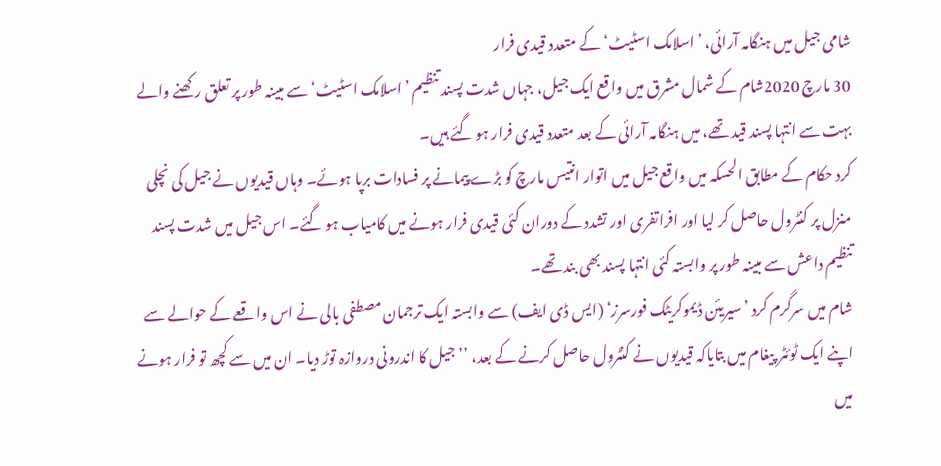شامی جیل میں ہنگامہ آرائی، ’اسلامک اسٹيٹ‘ کے متعدد قیدی فرار
30 مارچ 2020شام کے شمال مشرق میں واقع ایک جیل، جہاں شدت پسند تنظیم ’اسلامک اسٹیٹ‘ سے مبینہ طور پر تعلق رکھنے والے بہت سے انتہا پسند قید تھے، میں ہنگامہ آرائی کے بعد متعدد قیدی فرار ہو گئے ہيں۔
کرد حکام کے مطابق الحسکہ میں واقع جیل میں اتوار انتيس مارچ کو بڑے پیمانے پر فسادات برپا ہوئے۔ وہاں قیدیوں نے جیل کی نچلی منزل پر کنٹرول حاصل کر لیا اور افراتفری اور تشدد کے دوران کئی قیدی فرار ہونے میں کامیاب ہو گئے۔ اس جیل میں شدت پسند تنظیم داعش سے مبینہ طور پر وابستہ کئی انتہا پسند بھی بند تھے۔
شام میں سرگرم کرد ’سیریئن ڈیموکریٹک فورسرز‘ (ایس ڈی ایف) سے وابستہ ایک ترجمان مصطفی بالی نے اس واقعے کے حوالے سے اپنے ایک ٹوئٹر پیغام میں بتایاکہ قیدیوں نے کنٹرول حاصل کرنے کے بعد، ’’جیل کا اندرونی دروازہ توڑ دیا۔ ان میں سے کچھ تو فرار ہونے میں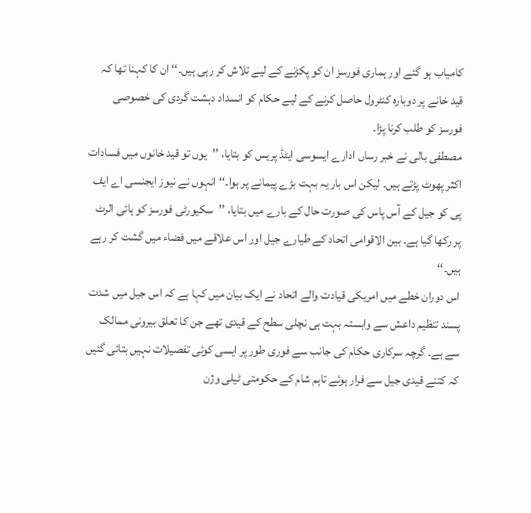کامیاب ہو گئے اور ہماری فورسز ان کو پکڑنے کے لیے تلاش کر رہی ہیں۔‘‘ ان کا کہنا تھا کہ قید خانے پر دوبارہ کنٹرول حاصل کرنے کے لیے حکام کو انسداد دہشت گردی کی خصوصی فورسز کو طلب کرنا پڑا۔
مصطفی بالی نے خبر رساں ادارے ایسوسی ايٹڈ پریس کو بتایا، ’’یوں تو قید خانوں میں فسادات اکثر پھوٹ پڑتے ہیں۔ لیکن اس بار یہ بہت بڑے پیمانے پر ہوا۔‘‘ انہوں نے نیوز ایجنسی اے ایف پی کو جیل کے آس پاس کی صورت حال کے بارے میں بتایا، ’’سکیورٹی فورسز کو ہائی الرٹ پر رکھا گیا ہے۔ بین الاقوامی اتحاد کے طیارے جیل اور اس علاقے میں فضاء میں گشت کر رہے ہیں۔‘‘
اس دوران خطے میں امریکی قیادت والے اتحاد نے ایک بیان میں کہا ہے کہ اس جیل میں شدت پسند تنظیم داعش سے وابستہ بہت ہی نچلی سطح کے قیدی تھے جن کا تعلق بیرونی ممالک سے ہے۔ گرچہ سرکاری حکام کی جانب سے فوری طور پر ایسی کوئی تفصیلات نہیں بتائی گئیں کہ کتنے قیدی جیل سے فرار ہوئے تاہم شام کے حکومتی ٹیلی وژن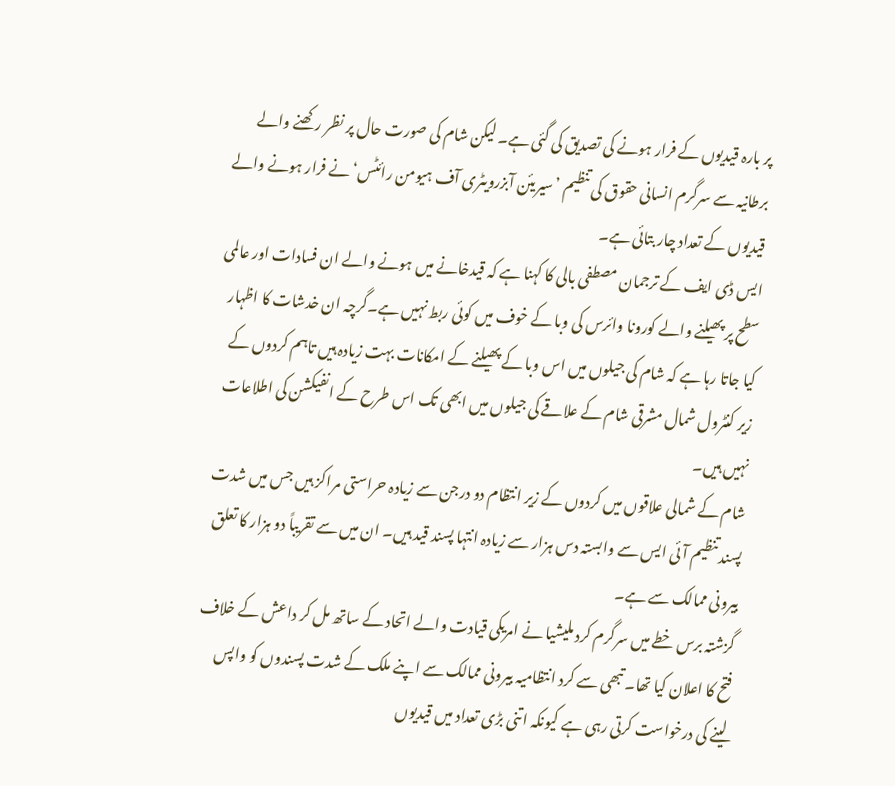پر بارہ قیدیوں کے فرار ہونے کی تصدیق کی گئی ہے۔ لیکن شام کی صورت حال پر نظر رکھنے والے برطانیہ سے سرگرم انسانی حقوق کی تنظیم ’سیریئن آبزرویٹری آف ہیومن رائٹس‘ نے فرار ہونے والے قیدیوں کے تعداد چار بتائی ہے۔
ایس ڈی ایف کے ترجمان مصطفی بالی کا کہنا ہے کہ قیدخانے میں ہونے والے ان فسادات اور عالمی سطح پر پھیلنے والے کورونا وائرس کی وبا کے خوف میں کوئی ربط نہیں ہے۔گرچہ ان خدشات کا اظہار کیا جاتا رہا ہے کہ شام کی جیلوں میں اس وبا کے پھیلنے کے امکانات بہت زیادہ ہیں تاہم کردوں کے زیر کنٹرول شمال مشرقی شام کے علاقے کی جیلوں میں ابھی تک اس طرح کے انفیکشن کی اطلاعات نہیں ہیں۔
شام کے شمالی علاقوں میں کردوں کے زیر انتظام دو درجن سے زیادہ حراستی مراکز ہیں جس میں شدت پسند تنظیم آئی ایس سے وابستہ دس ہزار سے زیادہ انتہا پسند قید ہیں۔ ان میں سے تقریباً دو ہزار کا تعلق بیرونی ممالک سے ہے۔
گزشتہ برس خطے میں سرگرم کرد ملیشیا نے امریکی قیادت والے اتحاد کے ساتھ مل کر داعش کے خلاف فتح کا اعلان کیا تھا۔ تبھی سے کرد انتظامیہ بیرونی ممالک سے اپنے ملک کے شدت پسندوں کو واپس لینے کی درخواست کرتی رہی ہے کیونکہ اتنی بڑی تعداد میں قیدیوں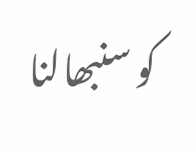کو سنبھالنا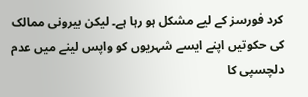کرد فورسز کے لیے مشکل ہو رہا ہے۔ لیکن بیرونی ممالک کی حکوتیں اپنے ایسے شہریوں کو واپس لینے میں عدم دلچسپی کا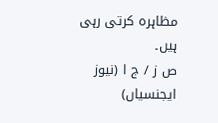مظاہرہ کرتی رہی ہیں۔
ص ز / ج ا (نيوز ایجنسیاں)